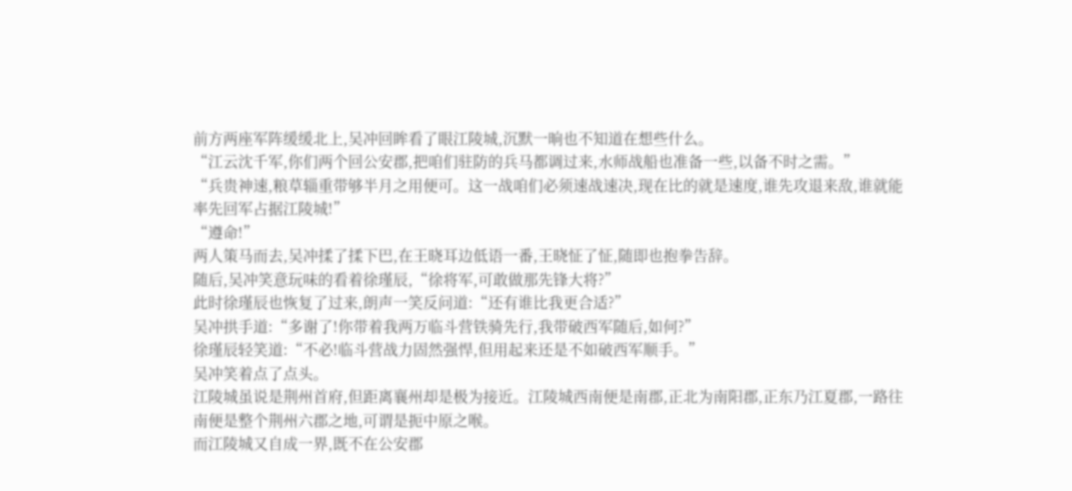前方两座军阵缓缓北上,吴冲回眸看了眼江陵城,沉默一晌也不知道在想些什么。
“江云沈千军,你们两个回公安郡,把咱们驻防的兵马都调过来,水师战船也准备一些,以备不时之需。”
“兵贵神速,粮草辎重带够半月之用便可。这一战咱们必须速战速决,现在比的就是速度,谁先攻退来敌,谁就能率先回军占据江陵城!”
“遵命!”
两人策马而去,吴冲揉了揉下巴,在王晓耳边低语一番,王晓怔了怔,随即也抱拳告辞。
随后,吴冲笑意玩味的看着徐瑾辰,“徐将军,可敢做那先锋大将?”
此时徐瑾辰也恢复了过来,朗声一笑反问道:“还有谁比我更合适?”
吴冲拱手道:“多谢了!你带着我两万临斗营铁骑先行,我带破西军随后,如何?”
徐瑾辰轻笑道:“不必!临斗营战力固然强悍,但用起来还是不如破西军顺手。”
吴冲笑着点了点头。
江陵城虽说是荆州首府,但距离襄州却是极为接近。江陵城西南便是南郡,正北为南阳郡,正东乃江夏郡,一路往南便是整个荆州六郡之地,可谓是扼中原之喉。
而江陵城又自成一界,既不在公安郡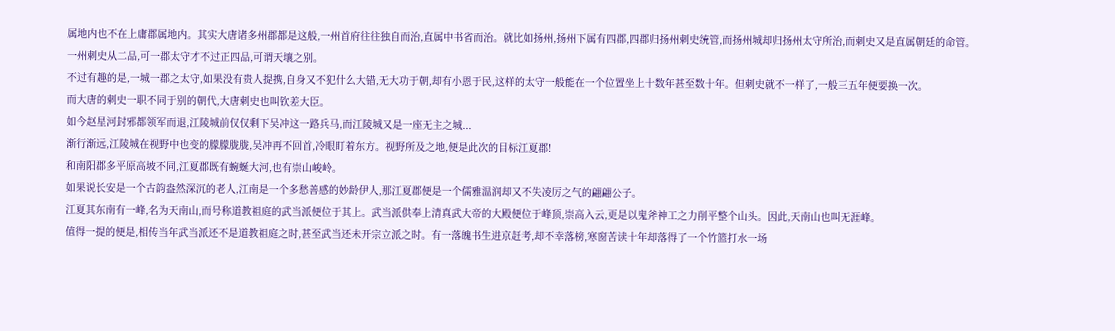属地内也不在上庸郡属地内。其实大唐诸多州郡都是这般,一州首府往往独自而治,直属中书省而治。就比如扬州,扬州下属有四郡,四郡归扬州刺史统管,而扬州城却归扬州太守所治,而刺史又是直属朝廷的命管。
一州刺史从二品,可一郡太守才不过正四品,可谓天壤之别。
不过有趣的是,一城一郡之太守,如果没有贵人提携,自身又不犯什么大错,无大功于朝,却有小恩于民,这样的太守一般能在一个位置坐上十数年甚至数十年。但刺史就不一样了,一般三五年便要换一次。
而大唐的刺史一职不同于别的朝代,大唐刺史也叫钦差大臣。
如今赵星河封邪都领军而退,江陵城前仅仅剩下吴冲这一路兵马,而江陵城又是一座无主之城...
渐行渐远,江陵城在视野中也变的朦朦胧胧,吴冲再不回首,冷眼盯着东方。视野所及之地,便是此次的目标江夏郡!
和南阳郡多平原高坡不同,江夏郡既有蜿蜒大河,也有崇山峻岭。
如果说长安是一个古韵盎然深沉的老人,江南是一个多愁善感的妙龄伊人,那江夏郡便是一个儒雅温润却又不失凌厉之气的翩翩公子。
江夏其东南有一峰,名为天南山,而号称道教祖庭的武当派便位于其上。武当派供奉上清真武大帝的大殿便位于峰顶,崇高入云,更是以鬼斧神工之力削平整个山头。因此,天南山也叫无涯峰。
值得一提的便是,相传当年武当派还不是道教祖庭之时,甚至武当还未开宗立派之时。有一落魄书生进京赶考,却不幸落榜,寒窗苦读十年却落得了一个竹篮打水一场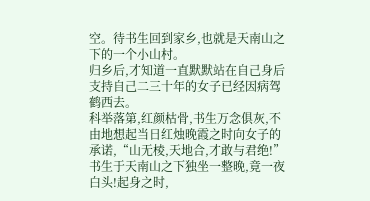空。待书生回到家乡,也就是天南山之下的一个小山村。
归乡后,才知道一直默默站在自己身后支持自己二三十年的女子已经因病驾鹤西去。
科举落第,红颜枯骨,书生万念俱灰,不由地想起当日红烛晚霞之时向女子的承诺,“山无棱,天地合,才敢与君绝!”
书生于天南山之下独坐一整晚,竟一夜白头!起身之时,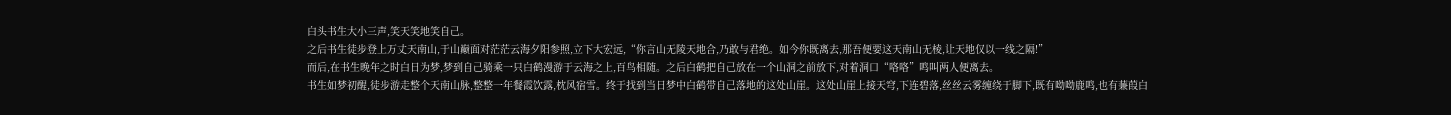白头书生大小三声,笑天笑地笑自己。
之后书生徒步登上万丈天南山,于山巅面对茫茫云海夕阳参照,立下大宏远,“你言山无陵天地合,乃敢与君绝。如今你既离去,那吾便要这天南山无棱,让天地仅以一线之隔!”
而后,在书生晚年之时白日为梦,梦到自己骑乘一只白鹤漫游于云海之上,百鸟相随。之后白鹤把自己放在一个山洞之前放下,对着洞口“咯咯”鸣叫两人便离去。
书生如梦初醒,徒步游走整个天南山脉,整整一年餐霞饮露,枕风宿雪。终于找到当日梦中白鹤带自己落地的这处山崖。这处山崖上接天穹,下连碧落,丝丝云雾缠绕于脚下,既有呦呦鹿鸣,也有蒹葭白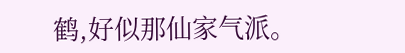鹤,好似那仙家气派。